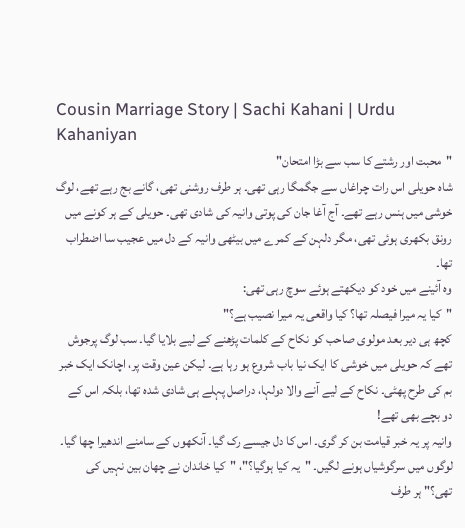Cousin Marriage Story | Sachi Kahani | Urdu Kahaniyan
"محبت اور رشتے کا سب سے بڑا امتحان"
شاہ حویلی اس رات چراغاں سے جگمگا رہی تھی۔ ہر طرف روشنی تھی، گانے بج رہے تھے، لوگ خوشی میں ہنس رہے تھے۔ آج آغا جان کی پوتی وانیہ کی شادی تھی۔ حویلی کے ہر کونے میں رونق بکھری ہوئی تھی، مگر دلہن کے کمرے میں بیٹھی وانیہ کے دل میں عجیب سا اضطراب تھا۔
وہ آئینے میں خود کو دیکھتے ہوئے سوچ رہی تھی:
"کیا یہ میرا فیصلہ تھا؟ کیا واقعی یہ میرا نصیب ہے؟"
کچھ ہی دیر بعد مولوی صاحب کو نکاح کے کلمات پڑھنے کے لیے بلایا گیا۔ سب لوگ پرجوش تھے کہ حویلی میں خوشی کا ایک نیا باب شروع ہو رہا ہے۔ لیکن عین وقت پر، اچانک ایک خبر بم کی طرح پھٹی۔ نکاح کے لیے آنے والا دولہا، دراصل پہلے ہی شادی شدہ تھا، بلکہ اس کے دو بچے بھی تھے!
وانیہ پر یہ خبر قیامت بن کر گری۔ اس کا دل جیسے رک گیا۔ آنکھوں کے سامنے اندھیرا چھا گیا۔ لوگوں میں سرگوشیاں ہونے لگیں۔ "یہ کیا ہوگیا؟"، "کیا خاندان نے چھان بین نہیں کی تھی؟" ہر طرف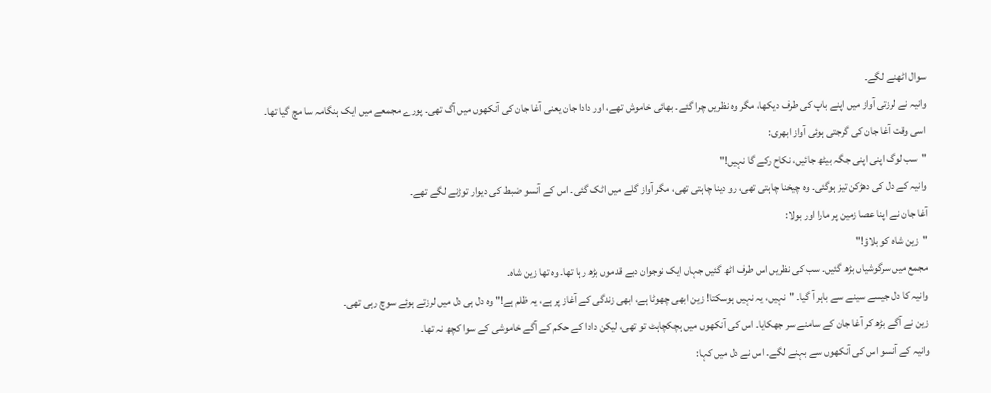سوال اٹھنے لگے۔
وانیہ نے لرزتی آواز میں اپنے باپ کی طرف دیکھا، مگر وہ نظریں چرا گئے۔ بھائی خاموش تھے، اور دادا جان یعنی آغا جان کی آنکھوں میں آگ تھی۔ پورے مجمعے میں ایک ہنگامہ سا مچ گیا تھا۔
اسی وقت آغا جان کی گرجتی ہوئی آواز ابھری:
"سب لوگ اپنی اپنی جگہ بیٹھ جائیں، نکاح رکے گا نہیں!"
وانیہ کے دل کی دھڑکن تیز ہوگئی۔ وہ چیخنا چاہتی تھی، رو دینا چاہتی تھی، مگر آواز گلے میں اٹک گئی۔ اس کے آنسو ضبط کی دیوار توڑنے لگے تھے۔
آغا جان نے اپنا عصا زمین پر مارا اور بولا:
"زین شاہ کو بلاؤ!"
مجمع میں سرگوشیاں بڑھ گئیں۔ سب کی نظریں اس طرف اٹھ گئیں جہاں ایک نوجوان دبے قدموں بڑھ رہا تھا۔ وہ تھا زین شاہ۔
وانیہ کا دل جیسے سینے سے باہر آ گیا۔ "نہیں، یہ نہیں ہوسکتا! زین ابھی چھوٹا ہے، ابھی زندگی کے آغاز پر ہے، یہ ظلم ہے!" وہ دل ہی دل میں لرزتے ہوئے سوچ رہی تھی۔
زین نے آگے بڑھ کر آغا جان کے سامنے سر جھکایا۔ اس کی آنکھوں میں ہچکچاہٹ تو تھی، لیکن دادا کے حکم کے آگے خاموشی کے سوا کچھ نہ تھا۔
وانیہ کے آنسو اس کی آنکھوں سے بہنے لگے۔ اس نے دل میں کہا: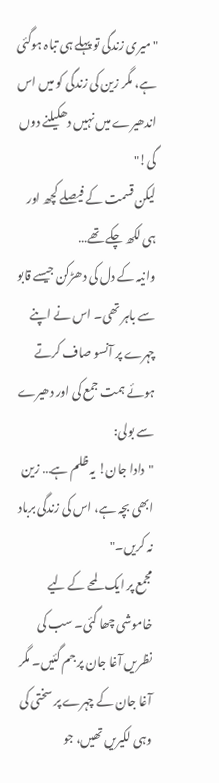"میری زندگی تو پہلے ہی تباہ ہوگئی ہے، مگر زین کی زندگی کو میں اس اندھیرے میں نہیں دھکیلنے دوں گی!"
لیکن قسمت کے فیصلے کچھ اور ہی لکھ چکے تھے…
وانیہ کے دل کی دھڑکن جیسے قابو سے باہر تھی۔ اس نے اپنے چہرے پر آنسو صاف کرتے ہوئے ہمت جمع کی اور دھیرے سے بولی:
"دادا جان! یہ ظلم ہے… زین ابھی بچہ ہے، اس کی زندگی برباد نہ کریں۔"
مجمع پر ایک لمحے کے لیے خاموشی چھا گئی۔ سب کی نظریں آغا جان پر جم گئیں۔ مگر آغا جان کے چہرے پر سختی کی وہی لکیریں تھیں، جو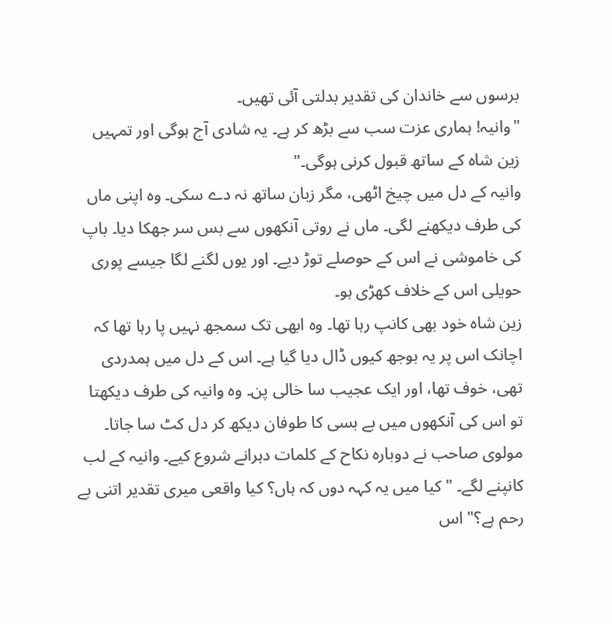برسوں سے خاندان کی تقدیر بدلتی آئی تھیں۔
"وانیہ! ہماری عزت سب سے بڑھ کر ہے۔ یہ شادی آج ہوگی اور تمہیں زین شاہ کے ساتھ قبول کرنی ہوگی۔"
وانیہ کے دل میں چیخ اٹھی، مگر زبان ساتھ نہ دے سکی۔ وہ اپنی ماں کی طرف دیکھنے لگی۔ ماں نے روتی آنکھوں سے بس سر جھکا دیا۔ باپ کی خاموشی نے اس کے حوصلے توڑ دیے۔ اور یوں لگنے لگا جیسے پوری حویلی اس کے خلاف کھڑی ہو۔
زین شاہ خود بھی کانپ رہا تھا۔ وہ ابھی تک سمجھ نہیں پا رہا تھا کہ اچانک اس پر یہ بوجھ کیوں ڈال دیا گیا ہے۔ اس کے دل میں ہمدردی تھی، خوف تھا، اور ایک عجیب سا خالی پن۔ وہ وانیہ کی طرف دیکھتا تو اس کی آنکھوں میں بے بسی کا طوفان دیکھ کر دل کٹ سا جاتا۔
مولوی صاحب نے دوبارہ نکاح کے کلمات دہرانے شروع کیے۔ وانیہ کے لب کانپنے لگے۔ "کیا میں یہ کہہ دوں کہ ہاں؟ کیا واقعی میری تقدیر اتنی بے رحم ہے؟" اس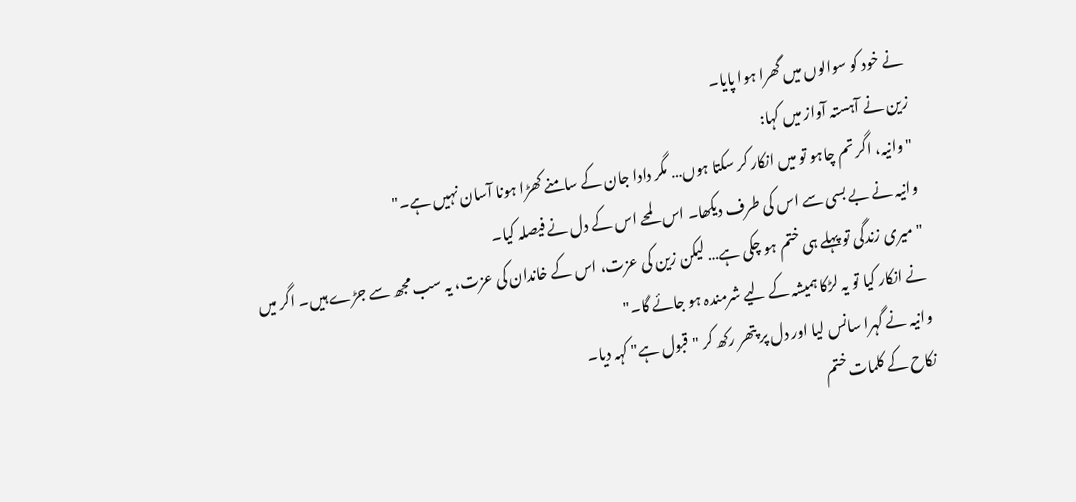نے خود کو سوالوں میں گھرا ہوا پایا۔
زین نے آہستہ آواز میں کہا:
"وانیہ، اگر تم چاہو تو میں انکار کر سکتا ہوں… مگر دادا جان کے سامنے کھڑا ہونا آسان نہیں ہے۔"
وانیہ نے بے بسی سے اس کی طرف دیکھا۔ اس لمحے اس کے دل نے فیصلہ کیا۔
"میری زندگی تو پہلے ہی ختم ہو چکی ہے… لیکن زین کی عزت، اس کے خاندان کی عزت، یہ سب مجھ سے جڑے ہیں۔ اگر میں نے انکار کیا تو یہ لڑکا ہمیشہ کے لیے شرمندہ ہو جائے گا۔"
وانیہ نے گہرا سانس لیا اور دل پر پتھر رکھ کر "قبول ہے" کہہ دیا۔
نکاح کے کلمات ختم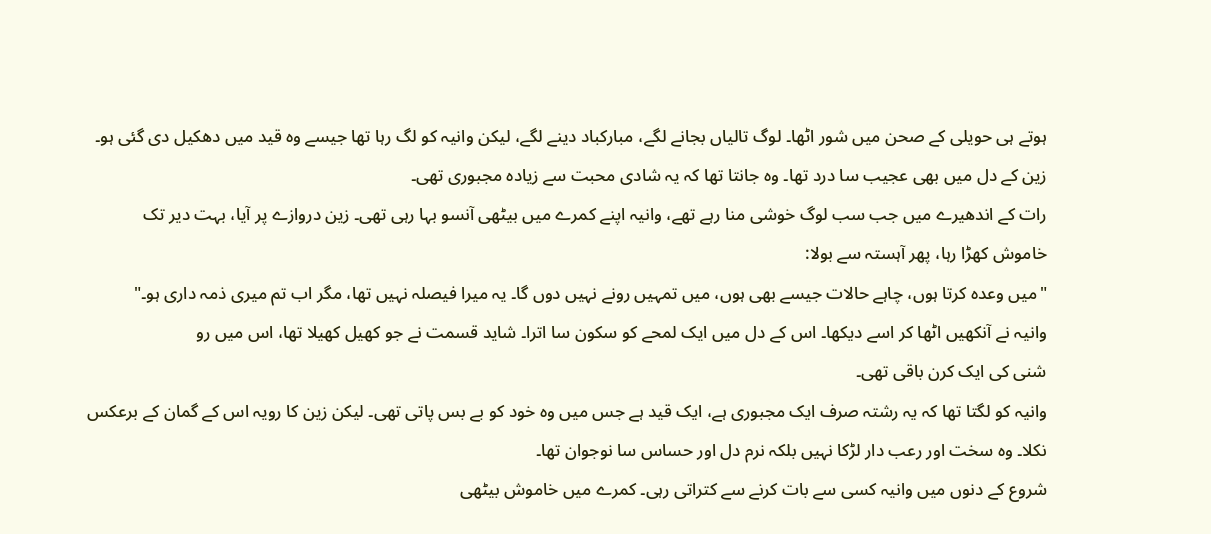ہوتے ہی حویلی کے صحن میں شور اٹھا۔ لوگ تالیاں بجانے لگے، مبارکباد دینے لگے، لیکن وانیہ کو لگ رہا تھا جیسے وہ قید میں دھکیل دی گئی ہو۔ زین کے دل میں بھی عجیب سا درد تھا۔ وہ جانتا تھا کہ یہ شادی محبت سے زیادہ مجبوری تھی۔
رات کے اندھیرے میں جب سب لوگ خوشی منا رہے تھے، وانیہ اپنے کمرے میں بیٹھی آنسو بہا رہی تھی۔ زین دروازے پر آیا، بہت دیر تک خاموش کھڑا رہا، پھر آہستہ سے بولا:
"میں وعدہ کرتا ہوں، چاہے حالات جیسے بھی ہوں، میں تمہیں رونے نہیں دوں گا۔ یہ میرا فیصلہ نہیں تھا، مگر اب تم میری ذمہ داری ہو۔"
وانیہ نے آنکھیں اٹھا کر اسے دیکھا۔ اس کے دل میں ایک لمحے کو سکون سا اترا۔ شاید قسمت نے جو کھیل کھیلا تھا، اس میں رو
شنی کی ایک کرن باقی تھی۔
وانیہ کو لگتا تھا کہ یہ رشتہ صرف ایک مجبوری ہے، ایک قید ہے جس میں وہ خود کو بے بس پاتی تھی۔ لیکن زین کا رویہ اس کے گمان کے برعکس نکلا۔ وہ سخت اور رعب دار لڑکا نہیں بلکہ نرم دل اور حساس سا نوجوان تھا۔
شروع کے دنوں میں وانیہ کسی سے بات کرنے سے کتراتی رہی۔ کمرے میں خاموش بیٹھی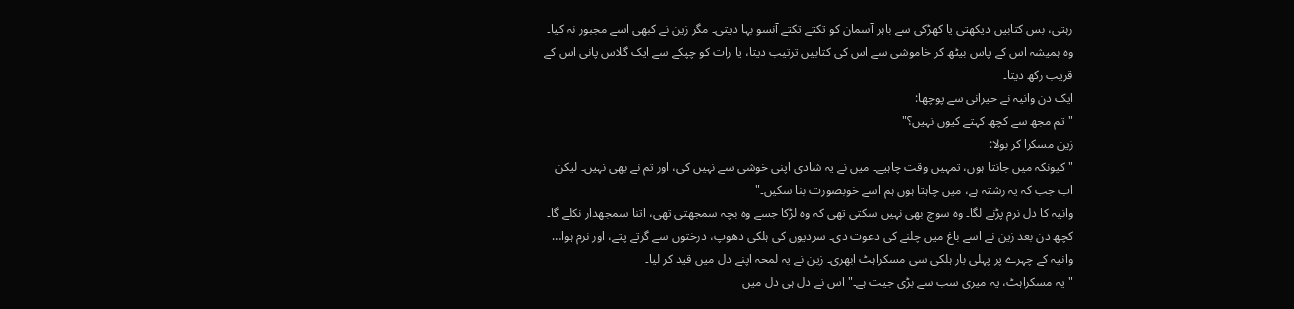رہتی، بس کتابیں دیکھتی یا کھڑکی سے باہر آسمان کو تکتے تکتے آنسو بہا دیتی۔ مگر زین نے کبھی اسے مجبور نہ کیا۔ وہ ہمیشہ اس کے پاس بیٹھ کر خاموشی سے اس کی کتابیں ترتیب دیتا، یا رات کو چپکے سے ایک گلاس پانی اس کے قریب رکھ دیتا۔
ایک دن وانیہ نے حیرانی سے پوچھا:
"تم مجھ سے کچھ کہتے کیوں نہیں؟"
زین مسکرا کر بولا:
"کیونکہ میں جانتا ہوں، تمہیں وقت چاہیے۔ میں نے یہ شادی اپنی خوشی سے نہیں کی، اور تم نے بھی نہیں۔ لیکن اب جب کہ یہ رشتہ ہے، میں چاہتا ہوں ہم اسے خوبصورت بنا سکیں۔"
وانیہ کا دل نرم پڑنے لگا۔ وہ سوچ بھی نہیں سکتی تھی کہ وہ لڑکا جسے وہ بچہ سمجھتی تھی، اتنا سمجھدار نکلے گا۔
کچھ دن بعد زین نے اسے باغ میں چلنے کی دعوت دی۔ سردیوں کی ہلکی دھوپ، درختوں سے گرتے پتے، اور نرم ہوا… وانیہ کے چہرے پر پہلی بار ہلکی سی مسکراہٹ ابھری۔ زین نے یہ لمحہ اپنے دل میں قید کر لیا۔
"یہ مسکراہٹ، یہ میری سب سے بڑی جیت ہے۔" اس نے دل ہی دل میں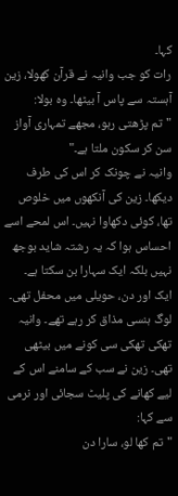کہا۔
رات کو جب وانیہ نے قرآن کھولا، زین آہستہ سے پاس آ بیٹھا۔ وہ بولا:
"تم پڑھتی رہو، مجھے تمہاری آواز سن کر سکون ملتا ہے۔"
وانیہ نے چونک کر اس کی طرف دیکھا۔ زین کی آنکھوں میں خلوص تھا، کوئی دکھاوا نہیں۔ اس لمحے اسے احساس ہوا کہ یہ رشتہ شاید بوجھ نہیں بلکہ ایک سہارا بن سکتا ہے۔
ایک اور دن، حویلی میں محفل تھی۔ لوگ ہنسی مذاق کر رہے تھے۔ وانیہ تھکی تھکی سی کونے میں بیٹھی تھی۔ زین نے سب کے سامنے اس کے لیے کھانے کی پلیٹ سجائی اور نرمی سے کہا:
"تم کھا لو، سارا دن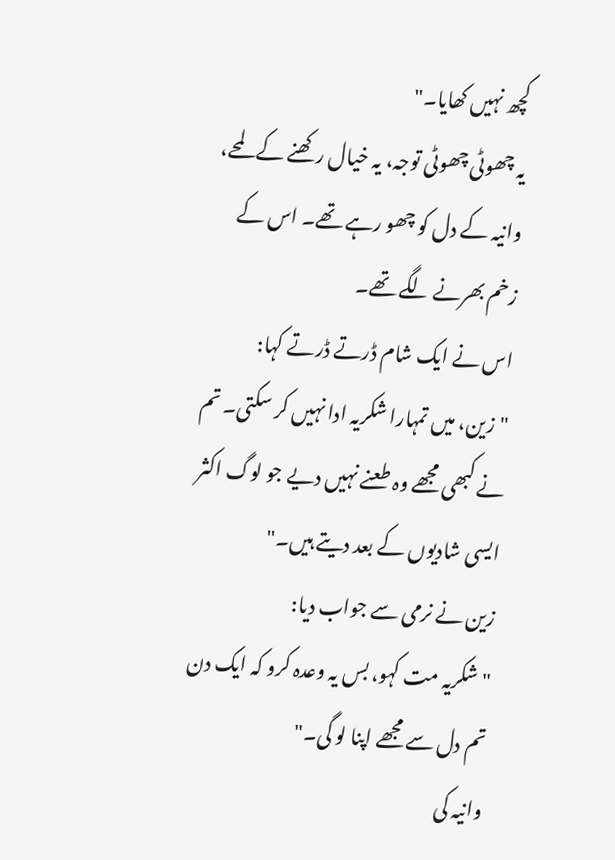کچھ نہیں کھایا۔"
یہ چھوٹی چھوٹی توجہ، یہ خیال رکھنے کے لمحے، وانیہ کے دل کو چھو رہے تھے۔ اس کے زخم بھرنے لگے تھے۔
اس نے ایک شام ڈرتے ڈرتے کہا:
"زین، میں تمہارا شکریہ ادا نہیں کر سکتی۔ تم نے کبھی مجھے وہ طعنے نہیں دیے جو لوگ اکثر ایسی شادیوں کے بعد دیتے ہیں۔"
زین نے نرمی سے جواب دیا:
"شکریہ مت کہو، بس یہ وعدہ کرو کہ ایک دن تم دل سے مجھے اپنا لو گی۔"
وانیہ کی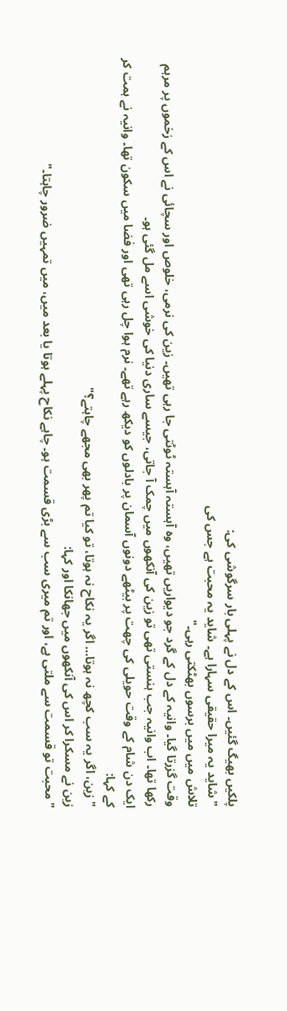پلکیں بھیگ گئیں۔ اس کے دل نے پہلی بار سرگوشی کی:
"شاید یہ میرا حقیقی سہارا ہے۔ شاید یہ محبت ہے جس کی
تلاش میں میں برسوں بھٹکتی رہی۔"
وقت گزرتا گیا۔ وانیہ کے دل کے گرد جو دیواریں تھیں، وہ آہستہ آہستہ ٹوٹتی جا رہی تھیں۔ زین کی نرمی، خلوص اور سچائی نے اس کے زخموں پر مرہم رکھا تھا۔ اب وانیہ جب ہنستی تھی تو زین کی آنکھوں میں چمک آ جاتی، جیسے ساری دنیا کی خوشی اسے مل گئی ہو۔
ایک دن شام کے وقت حویلی کی چھت پر بیٹھے دونوں آسمان پر بادلوں کو دیکھ رہے تھے۔ نرم ہوا چل رہی تھی اور فضا میں سکون تھا۔ وانیہ نے ہمت کر کے کہا:
"زین، اگر یہ سب کچھ نہ ہوتا… اگر یہ نکاح نہ ہوتا، تو کیا تم پھر بھی مجھے چاہتے؟"
زین نے مسکرا کر اس کی آنکھوں میں جھانکا اور کہا:
"محبت تو قسمت سے ملتی ہے، اور تم میری سب سے بڑی قسمت ہو۔ چاہے نکاح پہلے ہوتا یا بعد میں، میں تمہیں ضرور چاہتا۔"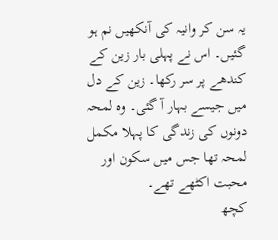یہ سن کر وانیہ کی آنکھیں نم ہو گئیں۔ اس نے پہلی بار زین کے کندھے پر سر رکھا۔ زین کے دل میں جیسے بہار آ گئی۔ وہ لمحہ دونوں کی زندگی کا پہلا مکمل لمحہ تھا جس میں سکون اور محبت اکٹھے تھے۔
کچھ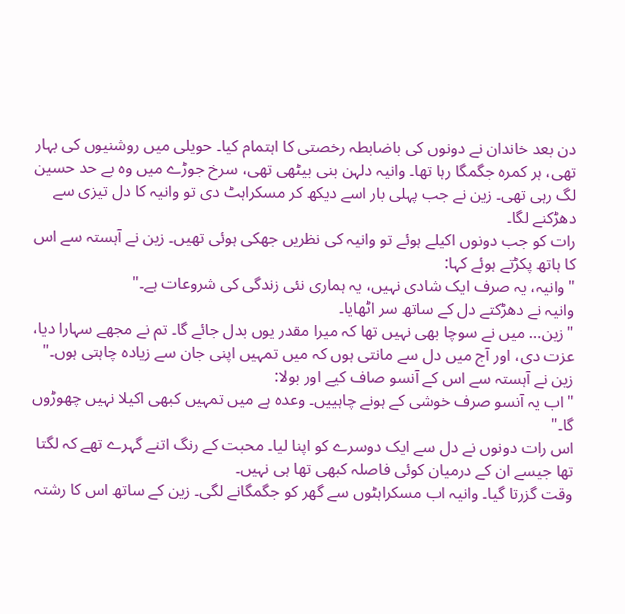دن بعد خاندان نے دونوں کی باضابطہ رخصتی کا اہتمام کیا۔ حویلی میں روشنیوں کی بہار تھی، ہر کمرہ جگمگا رہا تھا۔ وانیہ دلہن بنی بیٹھی تھی، سرخ جوڑے میں وہ بے حد حسین لگ رہی تھی۔ زین نے جب پہلی بار اسے دیکھ کر مسکراہٹ دی تو وانیہ کا دل تیزی سے دھڑکنے لگا۔
رات کو جب دونوں اکیلے ہوئے تو وانیہ کی نظریں جھکی ہوئی تھیں۔ زین نے آہستہ سے اس کا ہاتھ پکڑتے ہوئے کہا:
"وانیہ، یہ صرف ایک شادی نہیں، یہ ہماری نئی زندگی کی شروعات ہے۔"
وانیہ نے دھڑکتے دل کے ساتھ سر اٹھایا۔
"زین… میں نے سوچا بھی نہیں تھا کہ میرا مقدر یوں بدل جائے گا۔ تم نے مجھے سہارا دیا، عزت دی، اور آج میں دل سے مانتی ہوں کہ میں تمہیں اپنی جان سے زیادہ چاہتی ہوں۔"
زین نے آہستہ سے اس کے آنسو صاف کیے اور بولا:
"اب یہ آنسو صرف خوشی کے ہونے چاہییں۔ وعدہ ہے میں تمہیں کبھی اکیلا نہیں چھوڑوں گا۔"
اس رات دونوں نے دل سے ایک دوسرے کو اپنا لیا۔ محبت کے رنگ اتنے گہرے تھے کہ لگتا تھا جیسے ان کے درمیان کوئی فاصلہ کبھی تھا ہی نہیں۔
وقت گزرتا گیا۔ وانیہ اب مسکراہٹوں سے گھر کو جگمگانے لگی۔ زین کے ساتھ اس کا رشتہ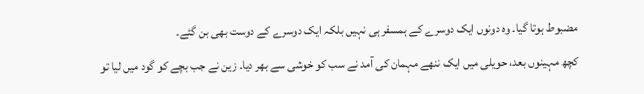مضبوط ہوتا گیا۔ وہ دونوں ایک دوسرے کے ہمسفر ہی نہیں بلکہ ایک دوسرے کے دوست بھی بن گئے۔
کچھ مہینوں بعد، حویلی میں ایک ننھے مہمان کی آمد نے سب کو خوشی سے بھر دیا۔ زین نے جب بچے کو گود میں لیا تو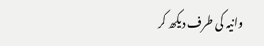وانیہ کی طرف دیکھ کر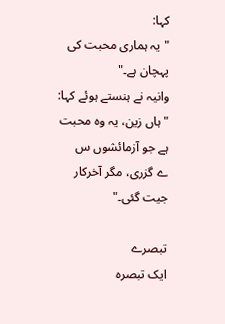کہا:
"یہ ہماری محبت کی پہچان ہے۔"
وانیہ نے ہنستے ہوئے کہا:
"ہاں زین، یہ وہ محبت ہے جو آزمائشوں س
ے گزری، مگر آخرکار جیت گئی۔"

تبصرے
ایک تبصرہ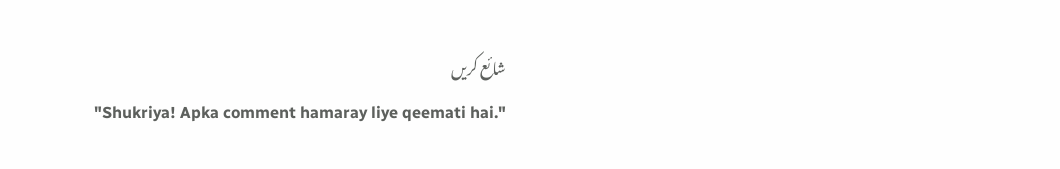شائع کریں
"Shukriya! Apka comment hamaray liye qeemati hai."